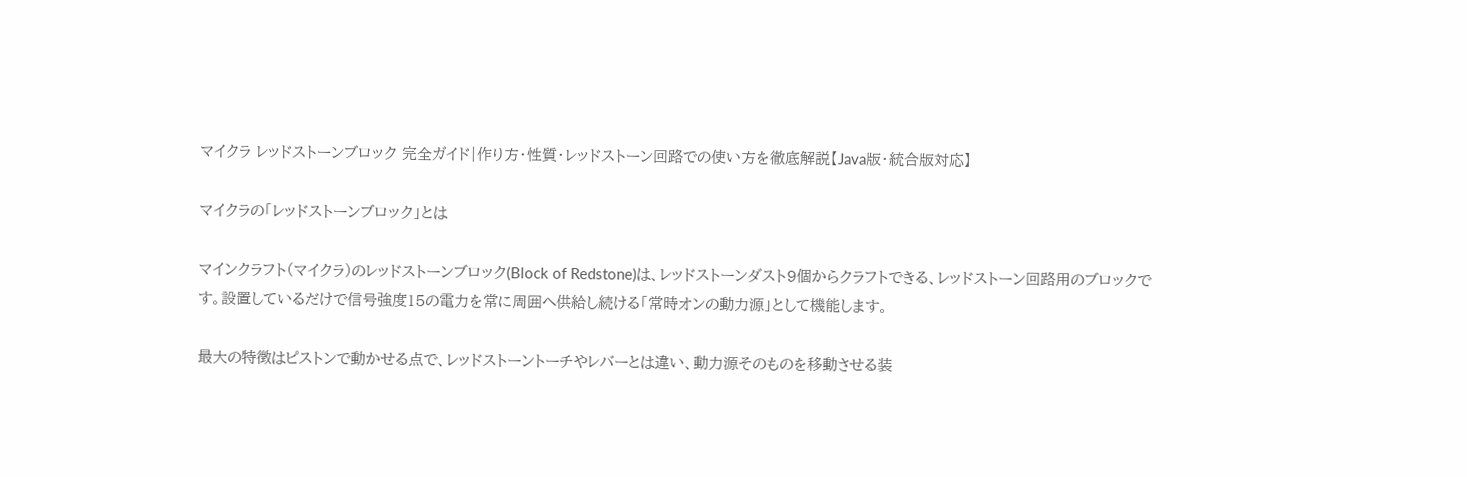マイクラ レッドストーンブロック 完全ガイド|作り方・性質・レッドストーン回路での使い方を徹底解説【Java版・統合版対応】

マイクラの「レッドストーンブロック」とは

マインクラフト(マイクラ)のレッドストーンブロック(Block of Redstone)は、レッドストーンダスト9個からクラフトできる、レッドストーン回路用のブロックです。設置しているだけで信号強度15の電力を常に周囲へ供給し続ける「常時オンの動力源」として機能します。

最大の特徴はピストンで動かせる点で、レッドストーントーチやレバーとは違い、動力源そのものを移動させる装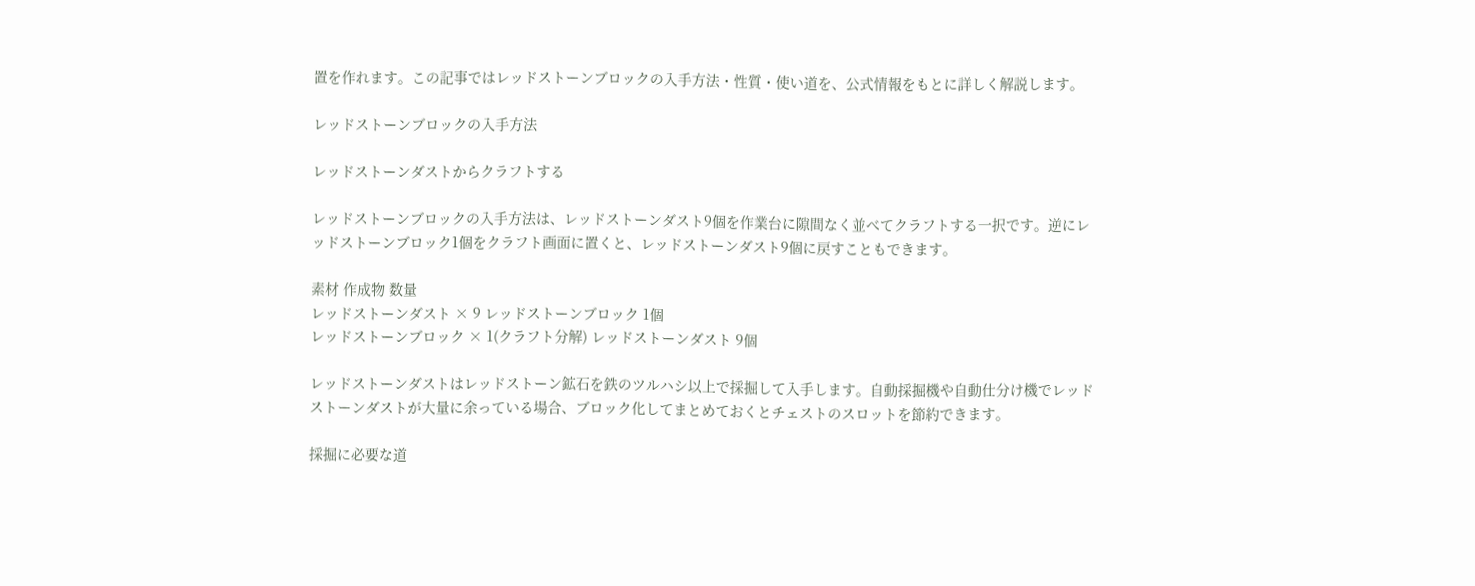置を作れます。この記事ではレッドストーンブロックの入手方法・性質・使い道を、公式情報をもとに詳しく解説します。

レッドストーンブロックの入手方法

レッドストーンダストからクラフトする

レッドストーンブロックの入手方法は、レッドストーンダスト9個を作業台に隙間なく並べてクラフトする一択です。逆にレッドストーンブロック1個をクラフト画面に置くと、レッドストーンダスト9個に戻すこともできます。

素材 作成物 数量
レッドストーンダスト × 9 レッドストーンブロック 1個
レッドストーンブロック × 1(クラフト分解) レッドストーンダスト 9個

レッドストーンダストはレッドストーン鉱石を鉄のツルハシ以上で採掘して入手します。自動採掘機や自動仕分け機でレッドストーンダストが大量に余っている場合、ブロック化してまとめておくとチェストのスロットを節約できます。

採掘に必要な道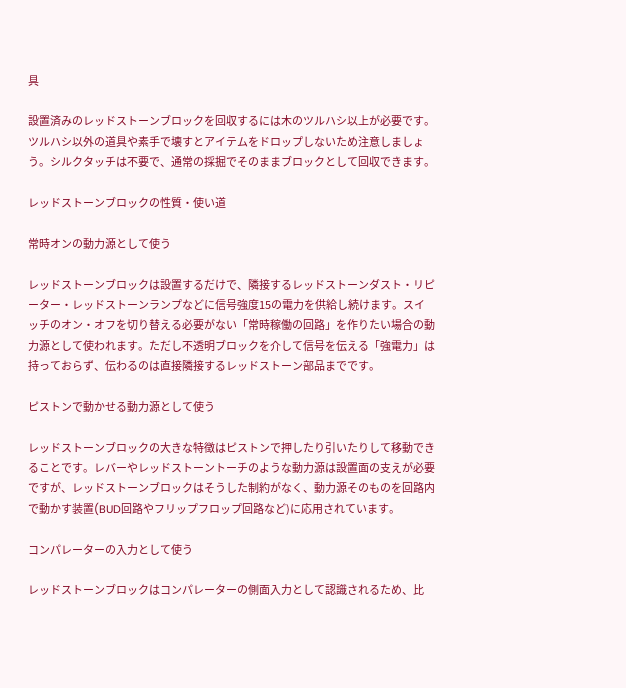具

設置済みのレッドストーンブロックを回収するには木のツルハシ以上が必要です。ツルハシ以外の道具や素手で壊すとアイテムをドロップしないため注意しましょう。シルクタッチは不要で、通常の採掘でそのままブロックとして回収できます。

レッドストーンブロックの性質・使い道

常時オンの動力源として使う

レッドストーンブロックは設置するだけで、隣接するレッドストーンダスト・リピーター・レッドストーンランプなどに信号強度15の電力を供給し続けます。スイッチのオン・オフを切り替える必要がない「常時稼働の回路」を作りたい場合の動力源として使われます。ただし不透明ブロックを介して信号を伝える「強電力」は持っておらず、伝わるのは直接隣接するレッドストーン部品までです。

ピストンで動かせる動力源として使う

レッドストーンブロックの大きな特徴はピストンで押したり引いたりして移動できることです。レバーやレッドストーントーチのような動力源は設置面の支えが必要ですが、レッドストーンブロックはそうした制約がなく、動力源そのものを回路内で動かす装置(BUD回路やフリップフロップ回路など)に応用されています。

コンパレーターの入力として使う

レッドストーンブロックはコンパレーターの側面入力として認識されるため、比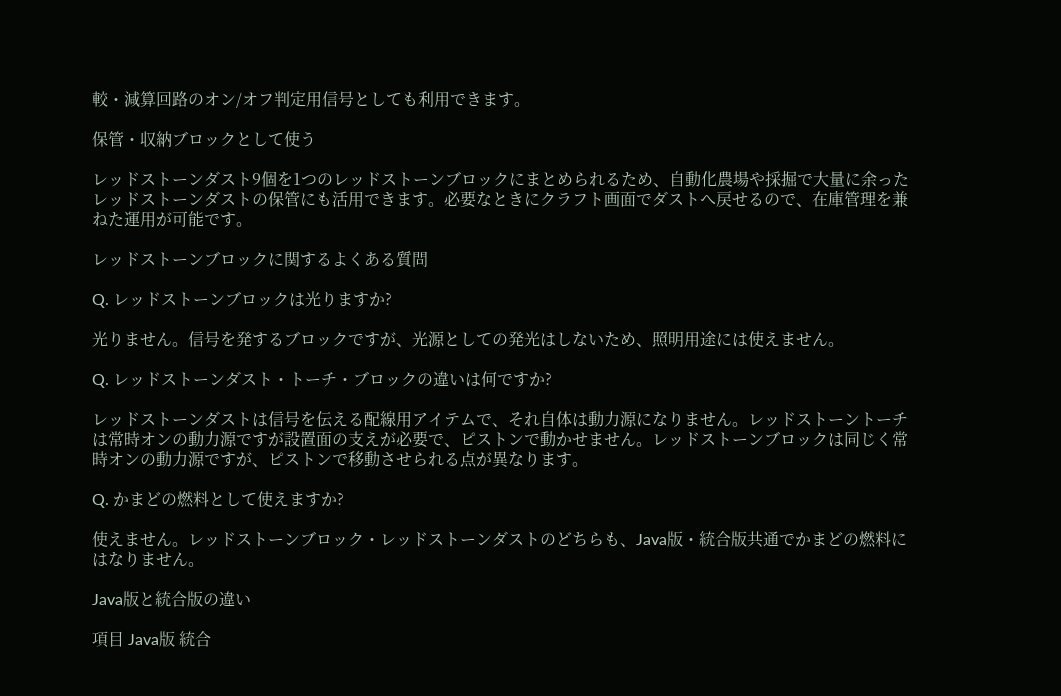較・減算回路のオン/オフ判定用信号としても利用できます。

保管・収納ブロックとして使う

レッドストーンダスト9個を1つのレッドストーンブロックにまとめられるため、自動化農場や採掘で大量に余ったレッドストーンダストの保管にも活用できます。必要なときにクラフト画面でダストへ戻せるので、在庫管理を兼ねた運用が可能です。

レッドストーンブロックに関するよくある質問

Q. レッドストーンブロックは光りますか?

光りません。信号を発するブロックですが、光源としての発光はしないため、照明用途には使えません。

Q. レッドストーンダスト・トーチ・ブロックの違いは何ですか?

レッドストーンダストは信号を伝える配線用アイテムで、それ自体は動力源になりません。レッドストーントーチは常時オンの動力源ですが設置面の支えが必要で、ピストンで動かせません。レッドストーンブロックは同じく常時オンの動力源ですが、ピストンで移動させられる点が異なります。

Q. かまどの燃料として使えますか?

使えません。レッドストーンブロック・レッドストーンダストのどちらも、Java版・統合版共通でかまどの燃料にはなりません。

Java版と統合版の違い

項目 Java版 統合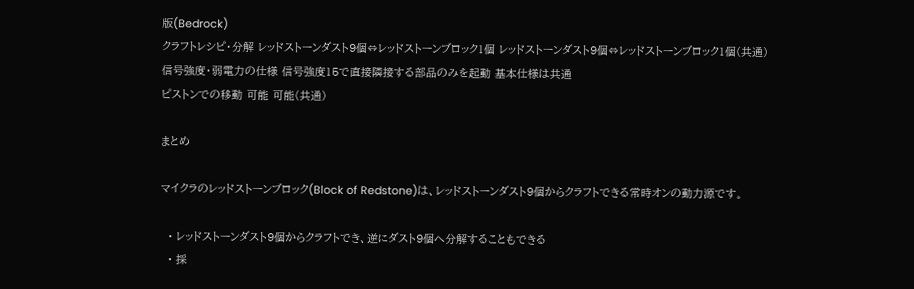版(Bedrock)
クラフトレシピ・分解 レッドストーンダスト9個⇔レッドストーンブロック1個 レッドストーンダスト9個⇔レッドストーンブロック1個(共通)
信号強度・弱電力の仕様 信号強度15で直接隣接する部品のみを起動 基本仕様は共通
ピストンでの移動 可能 可能(共通)

まとめ

マイクラのレッドストーンブロック(Block of Redstone)は、レッドストーンダスト9個からクラフトできる常時オンの動力源です。

  • レッドストーンダスト9個からクラフトでき、逆にダスト9個へ分解することもできる
  • 採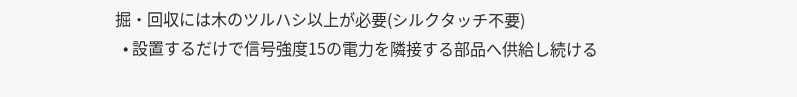掘・回収には木のツルハシ以上が必要(シルクタッチ不要)
  • 設置するだけで信号強度15の電力を隣接する部品へ供給し続ける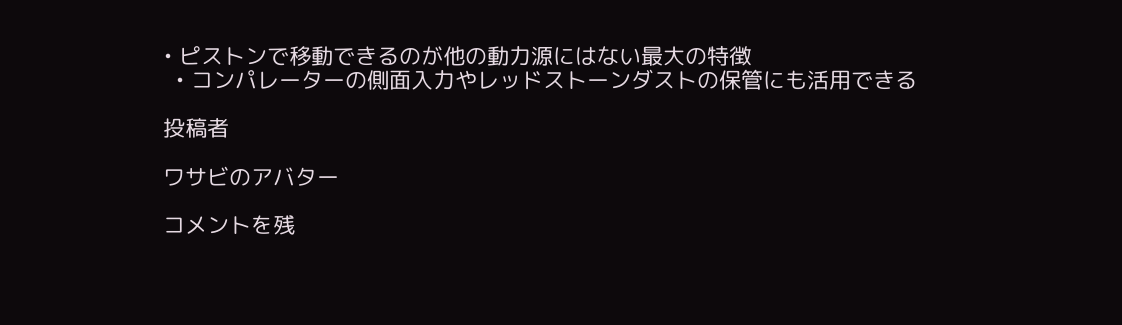• ピストンで移動できるのが他の動力源にはない最大の特徴
  • コンパレーターの側面入力やレッドストーンダストの保管にも活用できる

投稿者

ワサビのアバター

コメントを残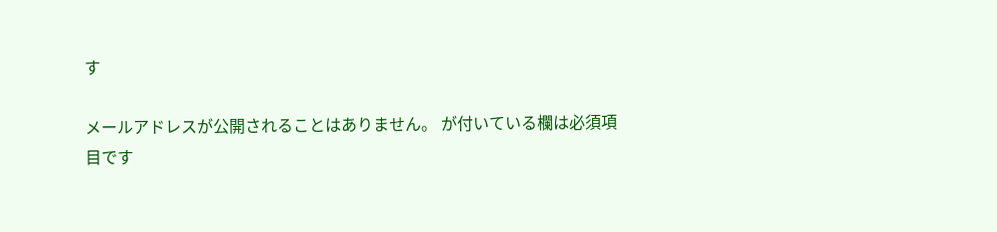す

メールアドレスが公開されることはありません。 が付いている欄は必須項目です